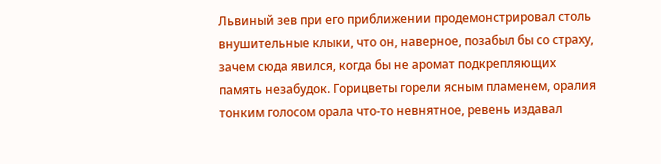Львиный зев при его приближении продемонстрировал столь внушительные клыки, что он, наверное, позабыл бы со страху, зачем сюда явился, когда бы не аромат подкрепляющих память незабудок. Горицветы горели ясным пламенем, оралия тонким голосом орала что-то невнятное, ревень издавал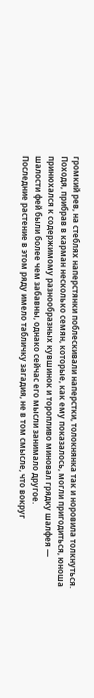громкий рев, на стеблях наперстянки поблескивали наперстки, толокнянка так и норовила толкнуться. Походя, прибрав в карман несколько семян, которые, как ему показалось, могли пригодиться, юноша принюхался к содержимому разнообразных кувшинок и торопливо миновал грядку шалфея — шалости фей были более чем забавны, однако сейчас его мысли занимало другое.
Последние растение в этом ряду имело табличку загадия, не в том смысле, что вокруг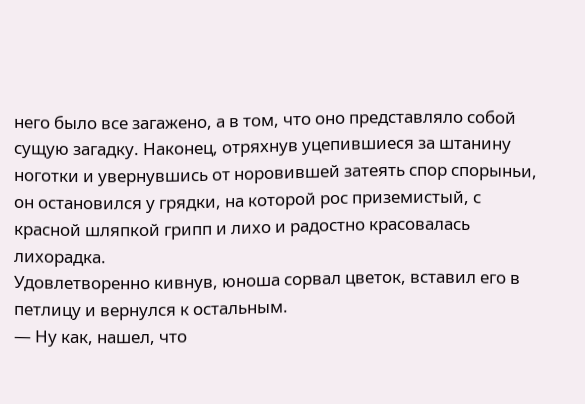него было все загажено, а в том, что оно представляло собой сущую загадку. Наконец, отряхнув уцепившиеся за штанину ноготки и увернувшись от норовившей затеять спор спорыньи, он остановился у грядки, на которой рос приземистый, с красной шляпкой грипп и лихо и радостно красовалась лихорадка.
Удовлетворенно кивнув, юноша сорвал цветок, вставил его в петлицу и вернулся к остальным.
— Ну как, нашел, что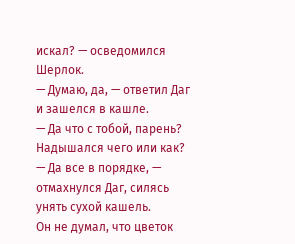искал? — осведомился Шерлок.
— Думаю, да, — ответил Даг и зашелся в кашле.
— Да что с тобой, парень? Надышался чего или как?
— Да все в порядке, — отмахнулся Даг, силясь унять сухой кашель.
Он не думал, что цветок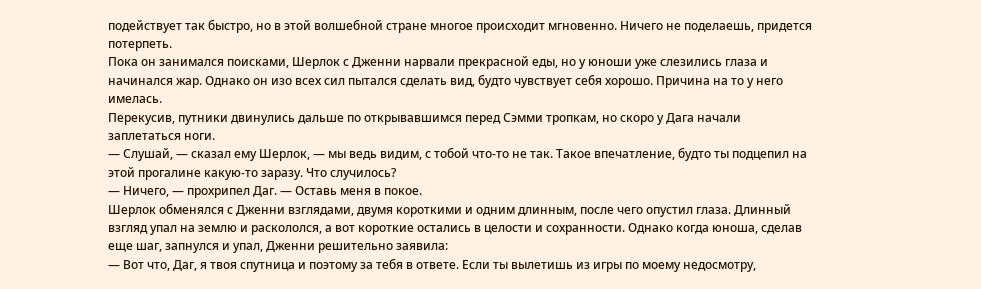подействует так быстро, но в этой волшебной стране многое происходит мгновенно. Ничего не поделаешь, придется потерпеть.
Пока он занимался поисками, Шерлок с Дженни нарвали прекрасной еды, но у юноши уже слезились глаза и начинался жар. Однако он изо всех сил пытался сделать вид, будто чувствует себя хорошо. Причина на то у него имелась.
Перекусив, путники двинулись дальше по открывавшимся перед Сэмми тропкам, но скоро у Дага начали заплетаться ноги.
— Слушай, — сказал ему Шерлок, — мы ведь видим, с тобой что-то не так. Такое впечатление, будто ты подцепил на этой прогалине какую-то заразу. Что случилось?
— Ничего, — прохрипел Даг. — Оставь меня в покое.
Шерлок обменялся с Дженни взглядами, двумя короткими и одним длинным, после чего опустил глаза. Длинный взгляд упал на землю и раскололся, а вот короткие остались в целости и сохранности. Однако когда юноша, сделав еще шаг, запнулся и упал, Дженни решительно заявила:
— Вот что, Даг, я твоя спутница и поэтому за тебя в ответе. Если ты вылетишь из игры по моему недосмотру,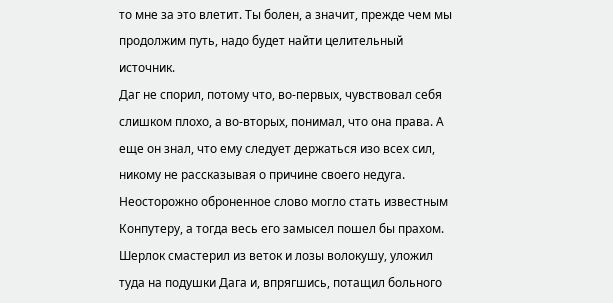то мне за это влетит. Ты болен, а значит, прежде чем мы продолжим путь, надо будет найти целительный источник.
Даг не спорил, потому что, во-первых, чувствовал себя слишком плохо, а во-вторых, понимал, что она права. А еще он знал, что ему следует держаться изо всех сил, никому не рассказывая о причине своего недуга. Неосторожно оброненное слово могло стать известным Конпутеру, а тогда весь его замысел пошел бы прахом.
Шерлок смастерил из веток и лозы волокушу, уложил туда на подушки Дага и, впрягшись, потащил больного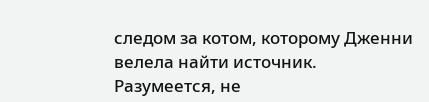следом за котом, которому Дженни велела найти источник. Разумеется, не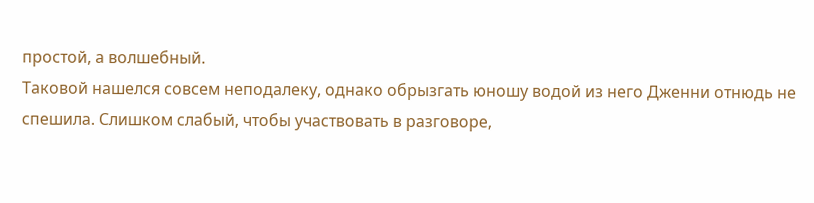простой, а волшебный.
Таковой нашелся совсем неподалеку, однако обрызгать юношу водой из него Дженни отнюдь не спешила. Слишком слабый, чтобы участвовать в разговоре,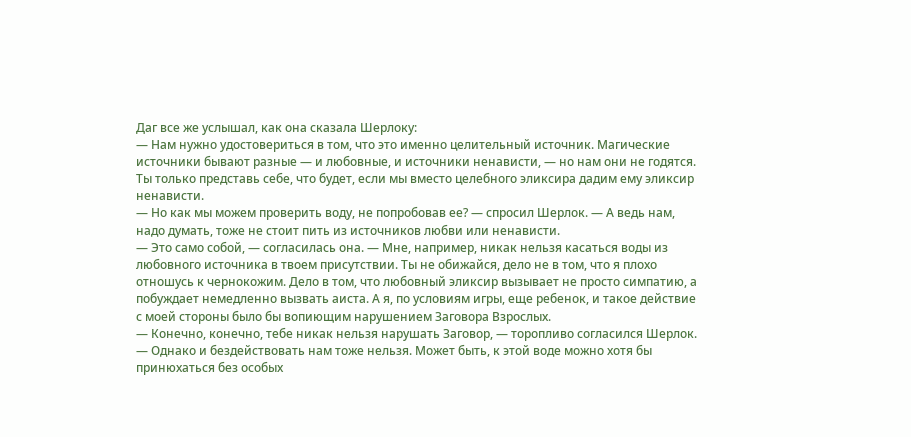Даг все же услышал, как она сказала Шерлоку:
— Нам нужно удостовериться в том, что это именно целительный источник. Магические источники бывают разные — и любовные, и источники ненависти, — но нам они не годятся. Ты только представь себе, что будет, если мы вместо целебного эликсира дадим ему эликсир ненависти.
— Но как мы можем проверить воду, не попробовав ее? — спросил Шерлок. — А ведь нам, надо думать, тоже не стоит пить из источников любви или ненависти.
— Это само собой, — согласилась она. — Мне, например, никак нельзя касаться воды из любовного источника в твоем присутствии. Ты не обижайся, дело не в том, что я плохо отношусь к чернокожим. Дело в том, что любовный эликсир вызывает не просто симпатию, а побуждает немедленно вызвать аиста. А я, по условиям игры, еще ребенок, и такое действие с моей стороны было бы вопиющим нарушением Заговора Взрослых.
— Конечно, конечно, тебе никак нельзя нарушать Заговор, — торопливо согласился Шерлок. — Однако и бездействовать нам тоже нельзя. Может быть, к этой воде можно хотя бы принюхаться без особых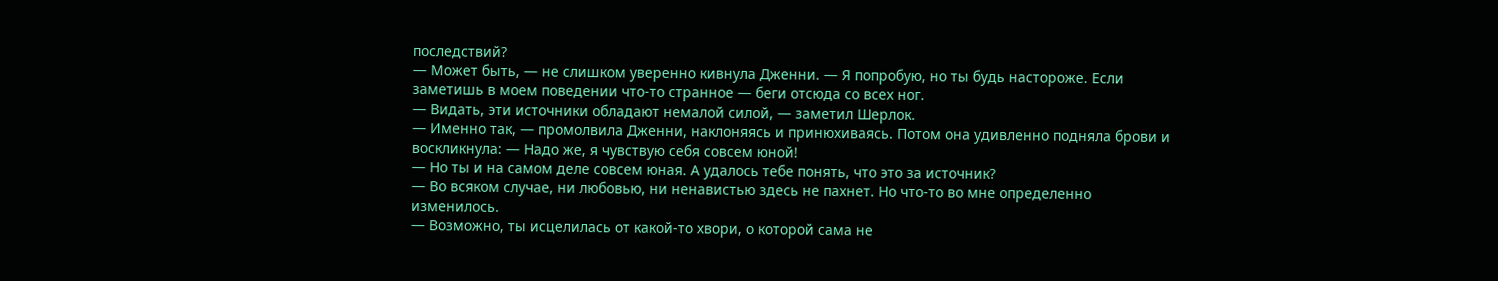последствий?
— Может быть, — не слишком уверенно кивнула Дженни. — Я попробую, но ты будь настороже. Если заметишь в моем поведении что-то странное — беги отсюда со всех ног.
— Видать, эти источники обладают немалой силой, — заметил Шерлок.
— Именно так, — промолвила Дженни, наклоняясь и принюхиваясь. Потом она удивленно подняла брови и воскликнула: — Надо же, я чувствую себя совсем юной!
— Но ты и на самом деле совсем юная. А удалось тебе понять, что это за источник?
— Во всяком случае, ни любовью, ни ненавистью здесь не пахнет. Но что-то во мне определенно изменилось.
— Возможно, ты исцелилась от какой-то хвори, о которой сама не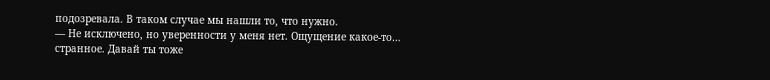подозревала. В таком случае мы нашли то, что нужно.
— Не исключено, но уверенности у меня нет. Ощущение какое-то… странное. Давай ты тоже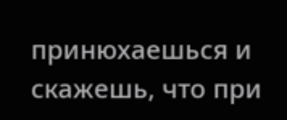принюхаешься и скажешь, что при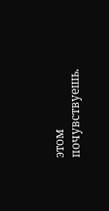этом почувствуешь.